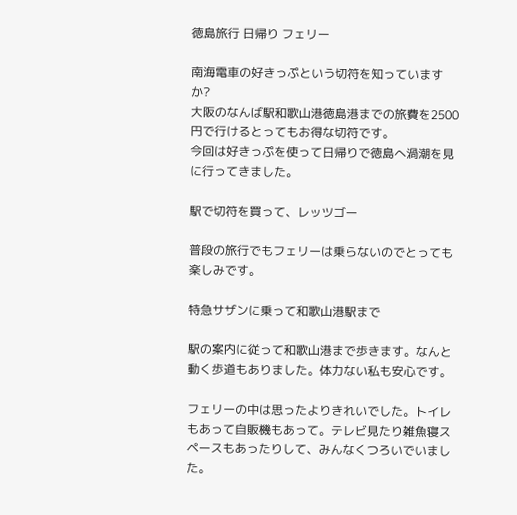徳島旅行 日帰り フェリー

南海電車の好きっぷという切符を知っていますか?
大阪のなんば駅和歌山港徳島港までの旅費を2500円で行けるとってもお得な切符です。
今回は好きっぷを使って日帰りで徳島へ渦潮を見に行ってきました。

駅で切符を買って、レッツゴー

普段の旅行でもフェリーは乗らないのでとっても楽しみです。

特急サザンに乗って和歌山港駅まで

駅の案内に従って和歌山港まで歩きます。なんと動く歩道もありました。体力ない私も安心です。

フェリーの中は思ったよりきれいでした。トイレもあって自販機もあって。テレビ見たり雑魚寝スペースもあったりして、みんなくつろいでいました。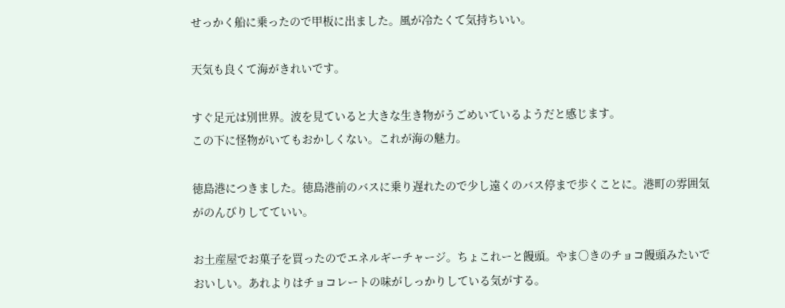せっかく船に乗ったので甲板に出ました。風が冷たくて気持ちいい。

天気も良くて海がきれいです。

すぐ足元は別世界。波を見ていると大きな生き物がうごめいているようだと感じます。
この下に怪物がいてもおかしくない。これが海の魅力。

徳島港につきました。徳島港前のバスに乗り遅れたので少し遠くのバス停まで歩くことに。港町の雰囲気がのんびりしてていい。

お土産屋でお菓子を買ったのでエネルギーチャージ。ちょこれーと饅頭。やま○きのチョコ饅頭みたいでおいしい。あれよりはチョコレートの味がしっかりしている気がする。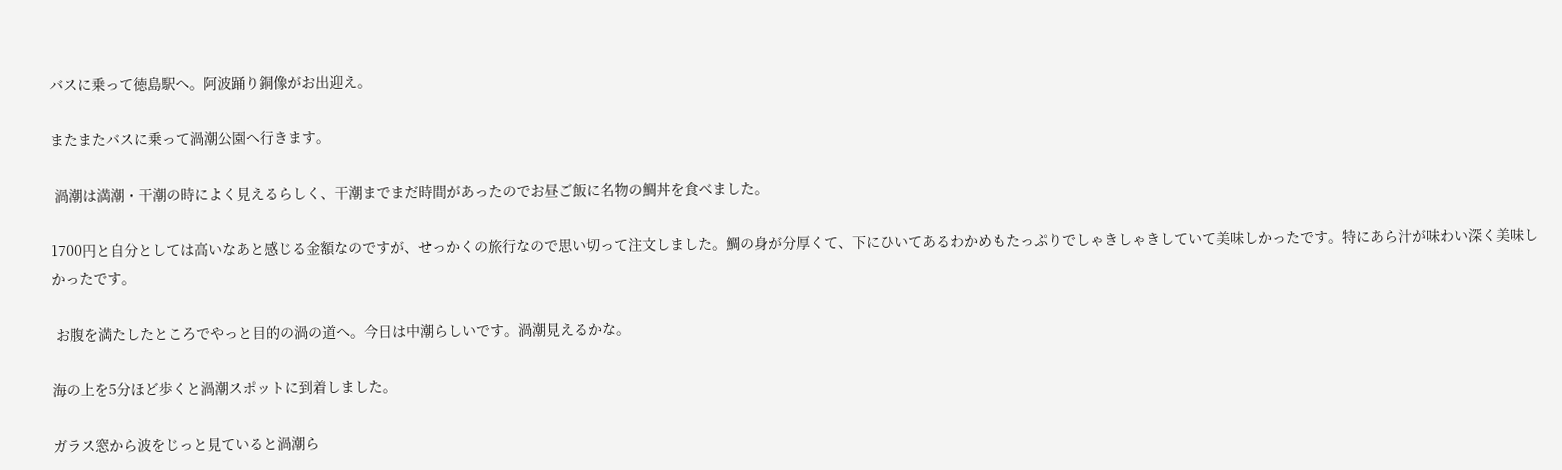バスに乗って徳島駅へ。阿波踊り銅像がお出迎え。

またまたバスに乗って渦潮公園へ行きます。

 渦潮は満潮・干潮の時によく見えるらしく、干潮までまだ時間があったのでお昼ご飯に名物の鯛丼を食べました。

1700円と自分としては高いなあと感じる金額なのですが、せっかくの旅行なので思い切って注文しました。鯛の身が分厚くて、下にひいてあるわかめもたっぷりでしゃきしゃきしていて美味しかったです。特にあら汁が味わい深く美味しかったです。

 お腹を満たしたところでやっと目的の渦の道へ。今日は中潮らしいです。渦潮見えるかな。

海の上を5分ほど歩くと渦潮スポットに到着しました。

ガラス窓から波をじっと見ていると渦潮ら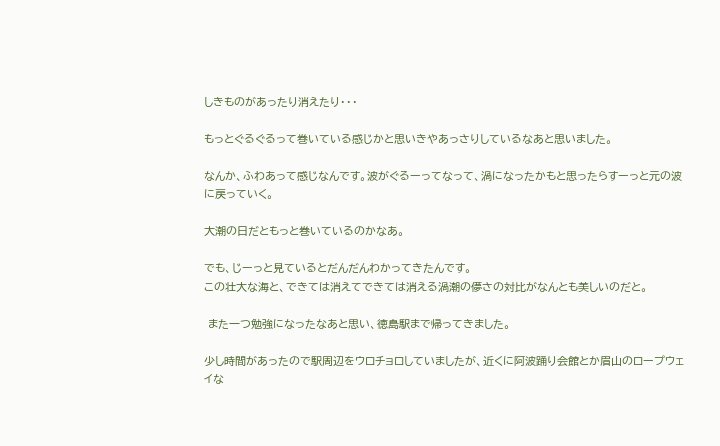しきものがあったり消えたり・・・

もっとぐるぐるって巻いている感じかと思いきやあっさりしているなあと思いました。

なんか、ふわあって感じなんです。波がぐるーってなって、渦になったかもと思ったらすーっと元の波に戻っていく。

大潮の日だともっと巻いているのかなあ。

でも、じーっと見ているとだんだんわかってきたんです。
この壮大な海と、できては消えてできては消える渦潮の儚さの対比がなんとも美しいのだと。

 また一つ勉強になったなあと思い、徳島駅まで帰ってきました。

少し時間があったので駅周辺をウロチョロしていましたが、近くに阿波踊り会館とか眉山のロープウェイな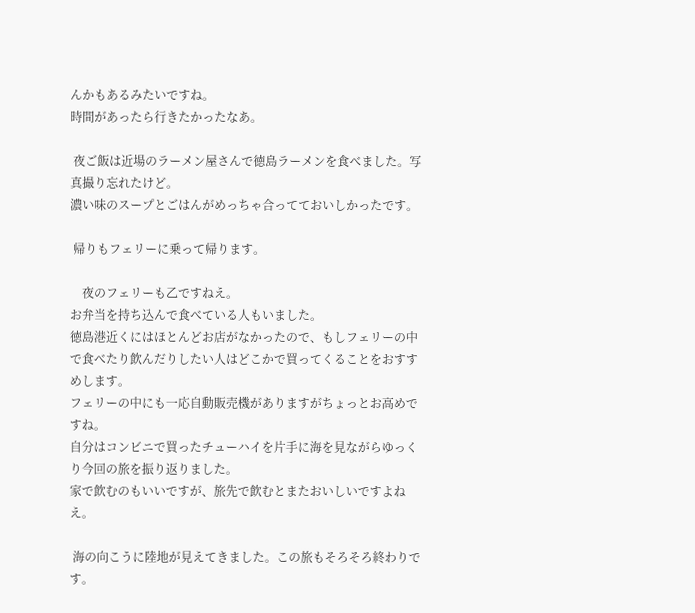んかもあるみたいですね。
時間があったら行きたかったなあ。

 夜ご飯は近場のラーメン屋さんで徳島ラーメンを食べました。写真撮り忘れたけど。
濃い味のスープとごはんがめっちゃ合ってておいしかったです。

 帰りもフェリーに乗って帰ります。

    夜のフェリーも乙ですねえ。
お弁当を持ち込んで食べている人もいました。
徳島港近くにはほとんどお店がなかったので、もしフェリーの中で食べたり飲んだりしたい人はどこかで買ってくることをおすすめします。
フェリーの中にも一応自動販売機がありますがちょっとお高めですね。
自分はコンビニで買ったチューハイを片手に海を見ながらゆっくり今回の旅を振り返りました。
家で飲むのもいいですが、旅先で飲むとまたおいしいですよねえ。

 海の向こうに陸地が見えてきました。この旅もそろそろ終わりです。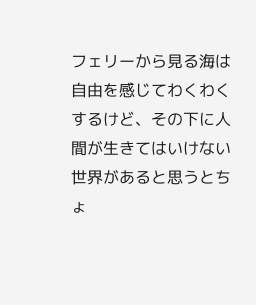フェリーから見る海は自由を感じてわくわくするけど、その下に人間が生きてはいけない世界があると思うとちょ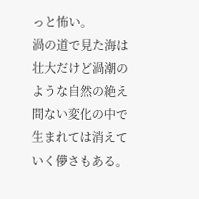っと怖い。
渦の道で見た海は壮大だけど渦潮のような自然の絶え間ない変化の中で生まれては消えていく儚さもある。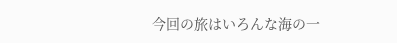今回の旅はいろんな海の一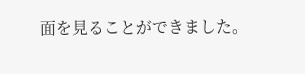面を見ることができました。